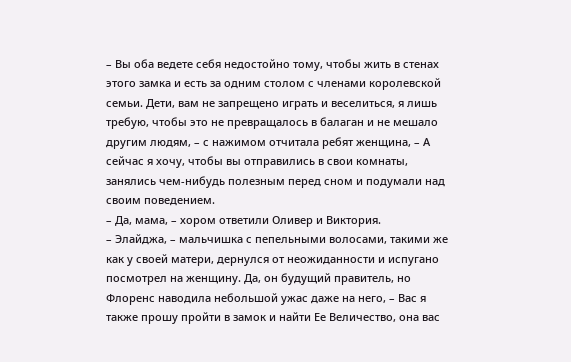– Вы оба ведете себя недостойно тому, чтобы жить в стенах этого замка и есть за одним столом с членами королевской семьи. Дети, вам не запрещено играть и веселиться, я лишь требую, чтобы это не превращалось в балаган и не мешало другим людям, – с нажимом отчитала ребят женщина, – А сейчас я хочу, чтобы вы отправились в свои комнаты, занялись чем-нибудь полезным перед сном и подумали над своим поведением.
– Да, мама, – хором ответили Оливер и Виктория.
– Элайджа, – мальчишка с пепельными волосами, такими же как у своей матери, дернулся от неожиданности и испугано посмотрел на женщину. Да, он будущий правитель, но Флоренс наводила небольшой ужас даже на него, – Вас я также прошу пройти в замок и найти Ее Величество, она вас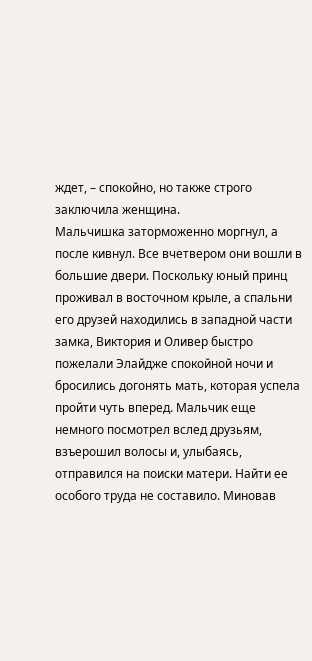ждет, – спокойно, но также строго заключила женщина.
Мальчишка заторможенно моргнул, а после кивнул. Все вчетвером они вошли в большие двери. Поскольку юный принц проживал в восточном крыле, а спальни его друзей находились в западной части замка, Виктория и Оливер быстро пожелали Элайдже спокойной ночи и бросились догонять мать, которая успела пройти чуть вперед. Мальчик еще немного посмотрел вслед друзьям, взъерошил волосы и, улыбаясь, отправился на поиски матери. Найти ее особого труда не составило. Миновав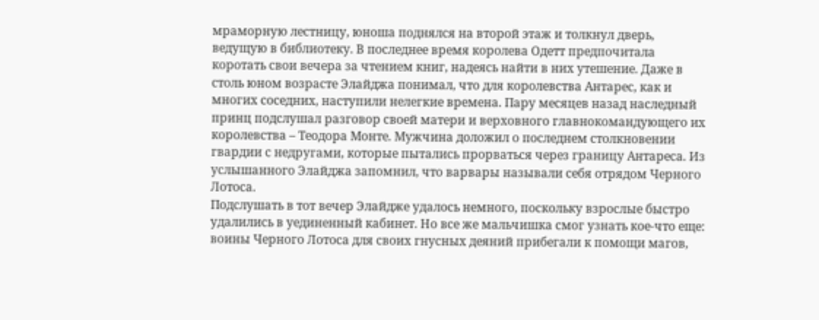мраморную лестницу, юноша поднялся на второй этаж и толкнул дверь, ведущую в библиотеку. В последнее время королева Одетт предпочитала коротать свои вечера за чтением книг, надеясь найти в них утешение. Даже в столь юном возрасте Элайджа понимал, что для королевства Антарес, как и многих соседних, наступили нелегкие времена. Пару месяцев назад наследный принц подслушал разговор своей матери и верховного главнокомандующего их королевства – Теодора Монте. Мужчина доложил о последнем столкновении гвардии с недругами, которые пытались прорваться через границу Антареса. Из услышанного Элайджа запомнил, что варвары называли себя отрядом Черного Лотоса.
Подслушать в тот вечер Элайдже удалось немного, поскольку взрослые быстро удалились в уединенный кабинет. Но все же мальчишка смог узнать кое-что еще: воины Черного Лотоса для своих гнусных деяний прибегали к помощи магов,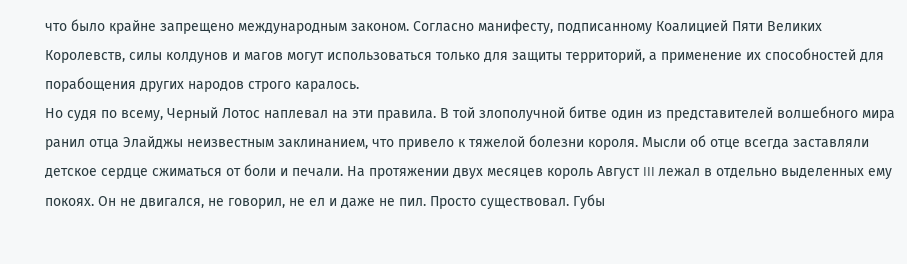что было крайне запрещено международным законом. Согласно манифесту, подписанному Коалицией Пяти Великих Королевств, силы колдунов и магов могут использоваться только для защиты территорий, а применение их способностей для порабощения других народов строго каралось.
Но судя по всему, Черный Лотос наплевал на эти правила. В той злополучной битве один из представителей волшебного мира ранил отца Элайджы неизвестным заклинанием, что привело к тяжелой болезни короля. Мысли об отце всегда заставляли детское сердце сжиматься от боли и печали. На протяжении двух месяцев король Август III лежал в отдельно выделенных ему покоях. Он не двигался, не говорил, не ел и даже не пил. Просто существовал. Губы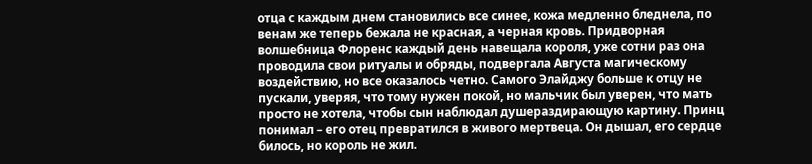отца с каждым днем становились все синее, кожа медленно бледнела, по венам же теперь бежала не красная, а черная кровь. Придворная волшебница Флоренс каждый день навещала короля, уже сотни раз она проводила свои ритуалы и обряды, подвергала Августа магическому воздействию, но все оказалось четно. Самого Элайджу больше к отцу не пускали, уверяя, что тому нужен покой, но мальчик был уверен, что мать просто не хотела, чтобы сын наблюдал душераздирающую картину. Принц понимал – его отец превратился в живого мертвеца. Он дышал, его сердце билось, но король не жил.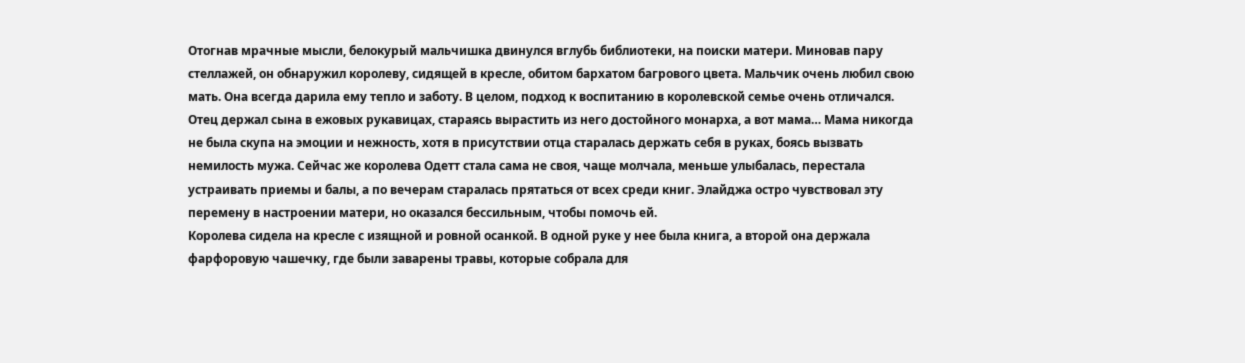Отогнав мрачные мысли, белокурый мальчишка двинулся вглубь библиотеки, на поиски матери. Миновав пару стеллажей, он обнаружил королеву, сидящей в кресле, обитом бархатом багрового цвета. Мальчик очень любил свою мать. Она всегда дарила ему тепло и заботу. В целом, подход к воспитанию в королевской семье очень отличался. Отец держал сына в ежовых рукавицах, стараясь вырастить из него достойного монарха, а вот мама… Мама никогда не была скупа на эмоции и нежность, хотя в присутствии отца старалась держать себя в руках, боясь вызвать немилость мужа. Сейчас же королева Одетт стала сама не своя, чаще молчала, меньше улыбалась, перестала устраивать приемы и балы, а по вечерам старалась прятаться от всех среди книг. Элайджа остро чувствовал эту перемену в настроении матери, но оказался бессильным, чтобы помочь ей.
Королева сидела на кресле с изящной и ровной осанкой. В одной руке у нее была книга, а второй она держала фарфоровую чашечку, где были заварены травы, которые собрала для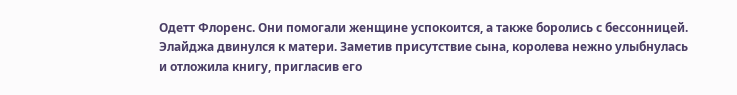Одетт Флоренс. Они помогали женщине успокоится, а также боролись с бессонницей.
Элайджа двинулся к матери. Заметив присутствие сына, королева нежно улыбнулась и отложила книгу, пригласив его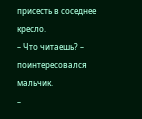присесть в соседнее кресло.
– Что читаешь? – поинтересовался мальчик.
–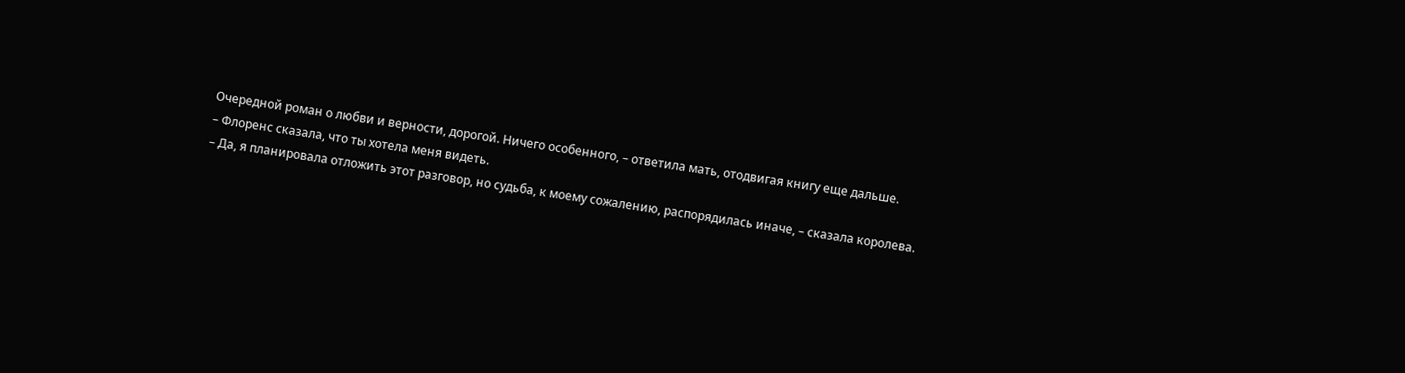Очередной роман о любви и верности, дорогой. Ничего особенного, – ответила мать, отодвигая книгу еще дальше.
– Флоренс сказала, что ты хотела меня видеть.
– Да, я планировала отложить этот разговор, но судьба, к моему сожалению, распорядилась иначе, – сказала королева.